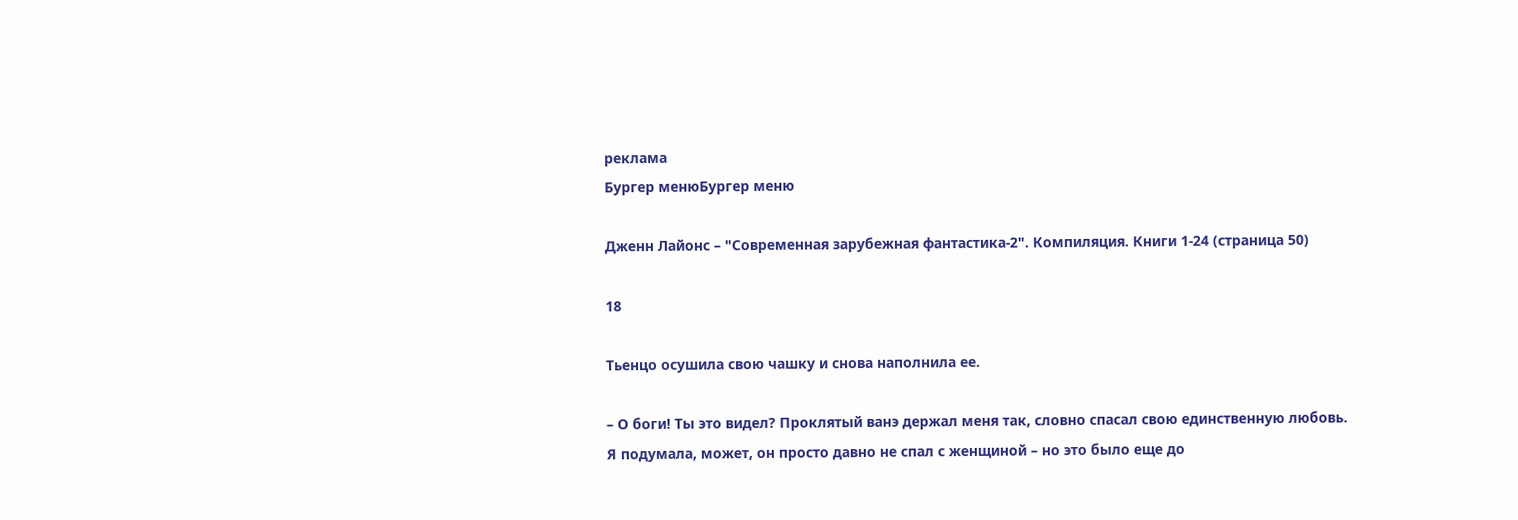реклама
Бургер менюБургер меню

Дженн Лайонс – "Современная зарубежная фантастика-2". Компиляция. Книги 1-24 (страница 50)

18

Тьенцо осушила свою чашку и снова наполнила ее.

– О боги! Ты это видел? Проклятый ванэ держал меня так, словно спасал свою единственную любовь. Я подумала, может, он просто давно не спал с женщиной – но это было еще до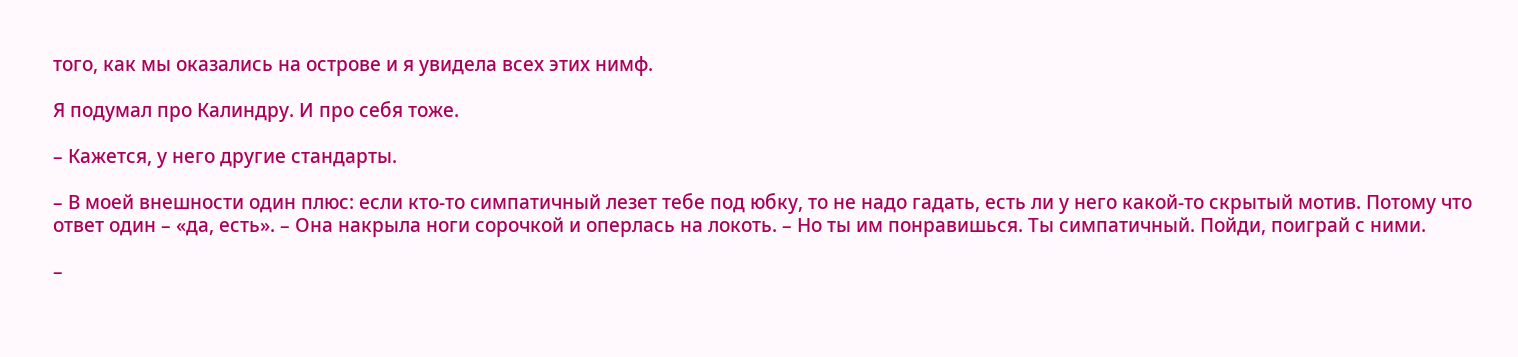того, как мы оказались на острове и я увидела всех этих нимф.

Я подумал про Калиндру. И про себя тоже.

– Кажется, у него другие стандарты.

– В моей внешности один плюс: если кто-то симпатичный лезет тебе под юбку, то не надо гадать, есть ли у него какой-то скрытый мотив. Потому что ответ один – «да, есть». – Она накрыла ноги сорочкой и оперлась на локоть. – Но ты им понравишься. Ты симпатичный. Пойди, поиграй с ними.

–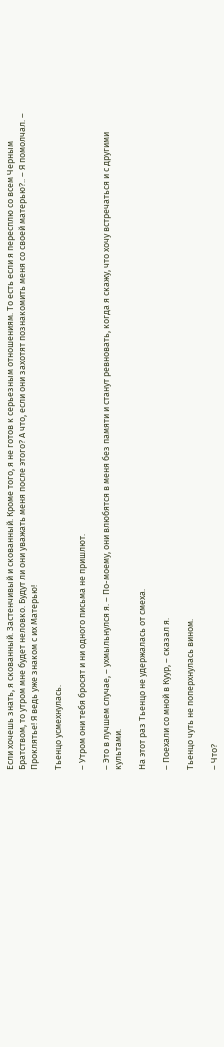Если хочешь знать, я скованный. Застенчивый и скованный. Кроме того, я не готов к серьезным отношениям. То есть если я пересплю со всем Черным Братством, то утром мне будет неловко. Будут ли они уважать меня после этого? А что, если они захотят познакомить меня со своей матерью?.. – Я помолчал. – Проклятье! Я ведь уже знаком с их Матерью!

Тьенцо усмехнулась.

– Утром они тебя бросят и ни одного письма не пришлют.

– Это в лучшем случае, – ухмыльнулся я. – По-моему, они влюбятся в меня без памяти и станут ревновать, когда я скажу, что хочу встречаться и с другими культами.

На этот раз Тьенцо не удержалась от смеха.

– Поехали со мной в Куур, – сказал я.

Тьенцо чуть не поперхнулась вином.

– Что?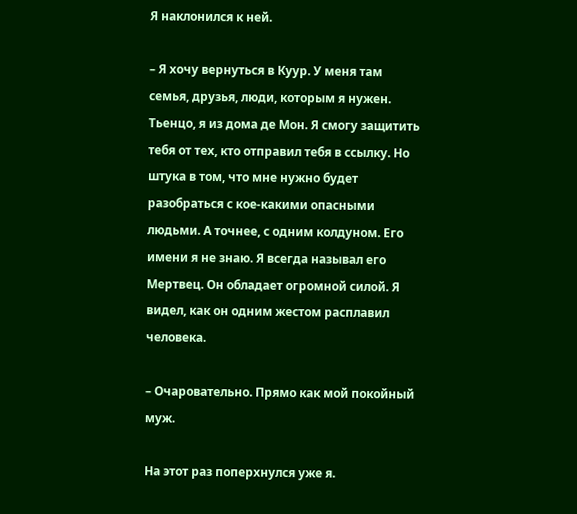Я наклонился к ней.

– Я хочу вернуться в Куур. У меня там семья, друзья, люди, которым я нужен. Тьенцо, я из дома де Мон. Я смогу защитить тебя от тех, кто отправил тебя в ссылку. Но штука в том, что мне нужно будет разобраться с кое-какими опасными людьми. А точнее, с одним колдуном. Его имени я не знаю. Я всегда называл его Мертвец. Он обладает огромной силой. Я видел, как он одним жестом расплавил человека.

– Очаровательно. Прямо как мой покойный муж.

На этот раз поперхнулся уже я.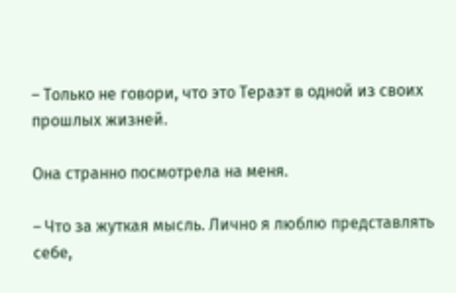– Только не говори, что это Тераэт в одной из своих прошлых жизней.

Она странно посмотрела на меня.

– Что за жуткая мысль. Лично я люблю представлять себе,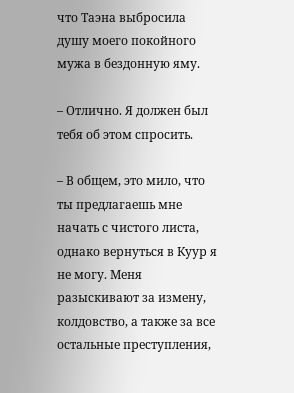что Таэна выбросила душу моего покойного мужа в бездонную яму.

– Отлично. Я должен был тебя об этом спросить.

– В общем, это мило, что ты предлагаешь мне начать с чистого листа, однако вернуться в Куур я не могу. Меня разыскивают за измену, колдовство, а также за все остальные преступления,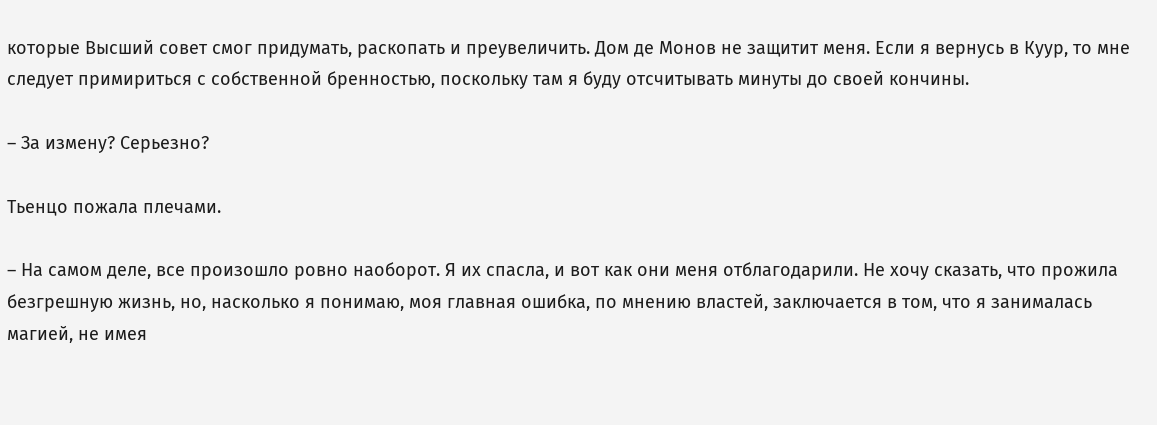которые Высший совет смог придумать, раскопать и преувеличить. Дом де Монов не защитит меня. Если я вернусь в Куур, то мне следует примириться с собственной бренностью, поскольку там я буду отсчитывать минуты до своей кончины.

– За измену? Серьезно?

Тьенцо пожала плечами.

– На самом деле, все произошло ровно наоборот. Я их спасла, и вот как они меня отблагодарили. Не хочу сказать, что прожила безгрешную жизнь, но, насколько я понимаю, моя главная ошибка, по мнению властей, заключается в том, что я занималась магией, не имея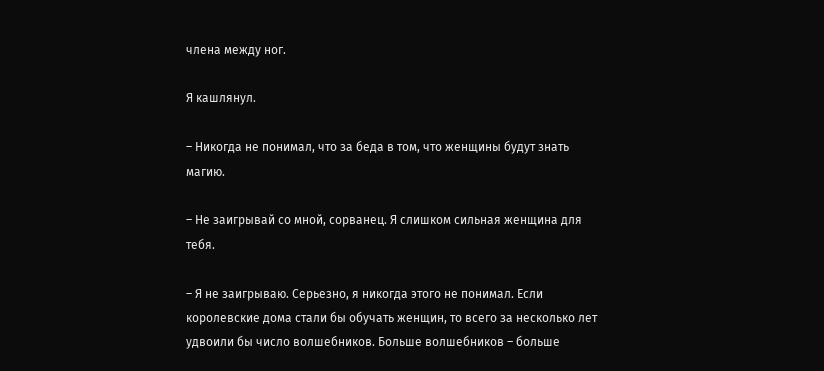члена между ног.

Я кашлянул.

– Никогда не понимал, что за беда в том, что женщины будут знать магию.

– Не заигрывай со мной, сорванец. Я слишком сильная женщина для тебя.

– Я не заигрываю. Серьезно, я никогда этого не понимал. Если королевские дома стали бы обучать женщин, то всего за несколько лет удвоили бы число волшебников. Больше волшебников – больше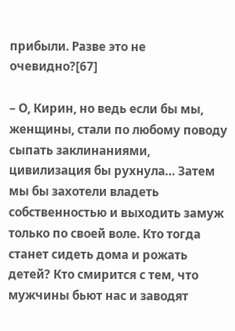прибыли. Разве это не очевидно?[67]

– О, Кирин, но ведь если бы мы, женщины, стали по любому поводу сыпать заклинаниями, цивилизация бы рухнула… Затем мы бы захотели владеть собственностью и выходить замуж только по своей воле. Кто тогда станет сидеть дома и рожать детей? Кто смирится с тем, что мужчины бьют нас и заводят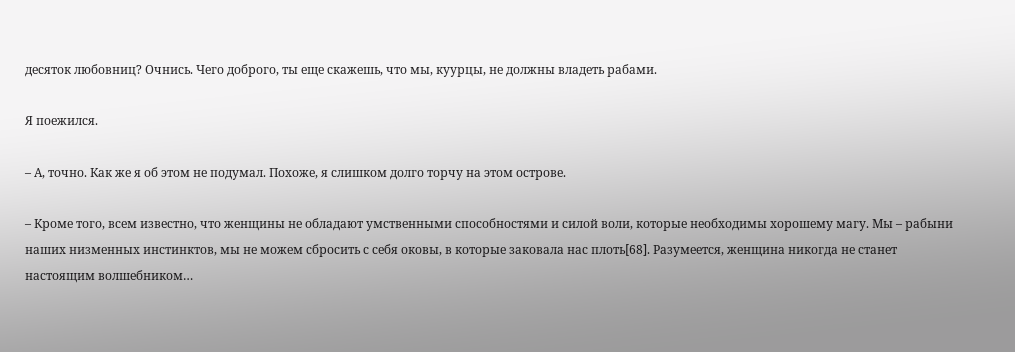десяток любовниц? Очнись. Чего доброго, ты еще скажешь, что мы, куурцы, не должны владеть рабами.

Я поежился.

– А, точно. Как же я об этом не подумал. Похоже, я слишком долго торчу на этом острове.

– Кроме того, всем известно, что женщины не обладают умственными способностями и силой воли, которые необходимы хорошему магу. Мы – рабыни наших низменных инстинктов, мы не можем сбросить с себя оковы, в которые заковала нас плоть[68]. Разумеется, женщина никогда не станет настоящим волшебником…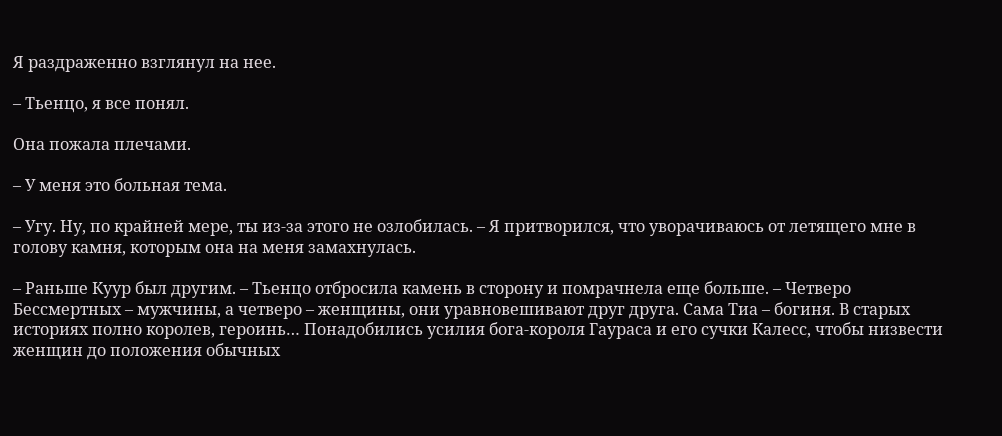Я раздраженно взглянул на нее.

– Тьенцо, я все понял.

Она пожала плечами.

– У меня это больная тема.

– Угу. Ну, по крайней мере, ты из-за этого не озлобилась. – Я притворился, что уворачиваюсь от летящего мне в голову камня, которым она на меня замахнулась.

– Раньше Куур был другим. – Тьенцо отбросила камень в сторону и помрачнела еще больше. – Четверо Бессмертных – мужчины, а четверо – женщины, они уравновешивают друг друга. Сама Тиа – богиня. В старых историях полно королев, героинь… Понадобились усилия бога-короля Гаураса и его сучки Калесс, чтобы низвести женщин до положения обычных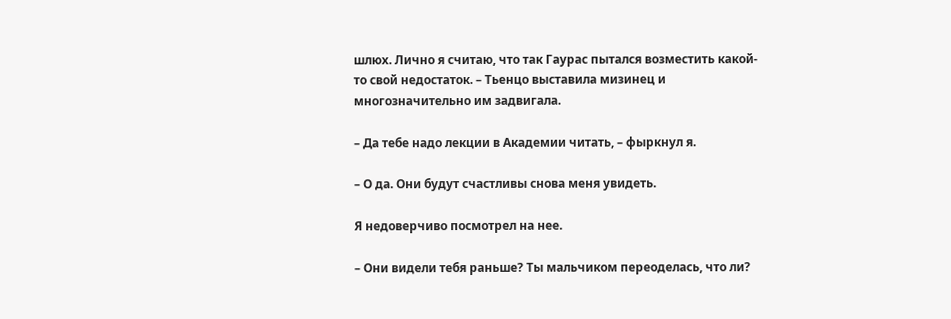шлюх. Лично я считаю, что так Гаурас пытался возместить какой-то свой недостаток. – Тьенцо выставила мизинец и многозначительно им задвигала.

– Да тебе надо лекции в Академии читать, – фыркнул я.

– О да. Они будут счастливы снова меня увидеть.

Я недоверчиво посмотрел на нее.

– Они видели тебя раньше? Ты мальчиком переоделась, что ли?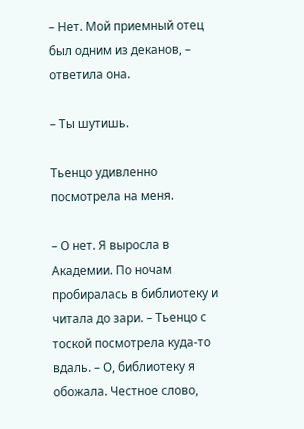– Нет. Мой приемный отец был одним из деканов, – ответила она.

– Ты шутишь.

Тьенцо удивленно посмотрела на меня.

– О нет. Я выросла в Академии. По ночам пробиралась в библиотеку и читала до зари. – Тьенцо с тоской посмотрела куда-то вдаль. – О, библиотеку я обожала. Честное слово,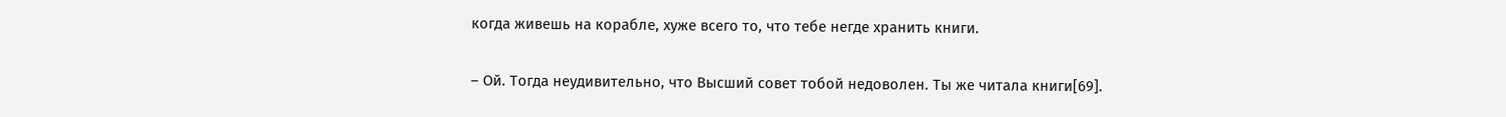когда живешь на корабле, хуже всего то, что тебе негде хранить книги.

– Ой. Тогда неудивительно, что Высший совет тобой недоволен. Ты же читала книги[69].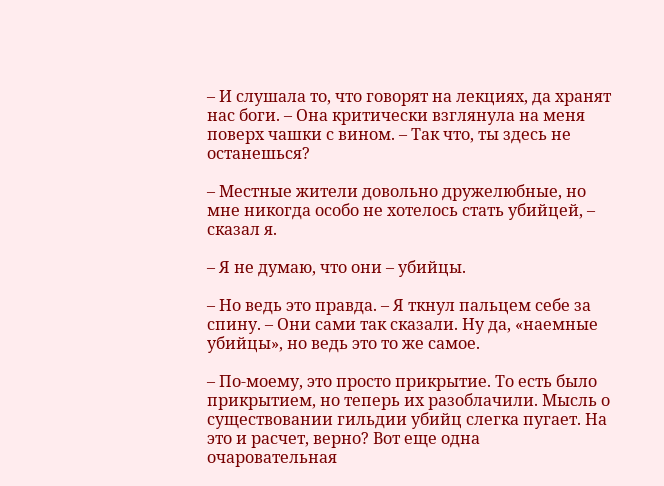– И слушала то, что говорят на лекциях, да хранят нас боги. – Она критически взглянула на меня поверх чашки с вином. – Так что, ты здесь не останешься?

– Местные жители довольно дружелюбные, но мне никогда особо не хотелось стать убийцей, – сказал я.

– Я не думаю, что они – убийцы.

– Но ведь это правда. – Я ткнул пальцем себе за спину. – Они сами так сказали. Ну да, «наемные убийцы», но ведь это то же самое.

– По-моему, это просто прикрытие. То есть было прикрытием, но теперь их разоблачили. Мысль о существовании гильдии убийц слегка пугает. На это и расчет, верно? Вот еще одна очаровательная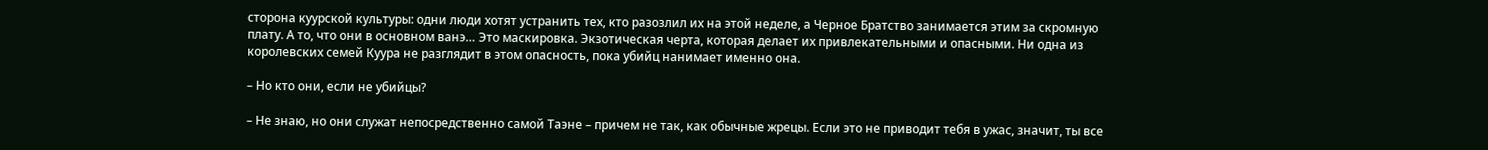сторона куурской культуры: одни люди хотят устранить тех, кто разозлил их на этой неделе, а Черное Братство занимается этим за скромную плату. А то, что они в основном ванэ… Это маскировка. Экзотическая черта, которая делает их привлекательными и опасными. Ни одна из королевских семей Куура не разглядит в этом опасность, пока убийц нанимает именно она.

– Но кто они, если не убийцы?

– Не знаю, но они служат непосредственно самой Таэне – причем не так, как обычные жрецы. Если это не приводит тебя в ужас, значит, ты все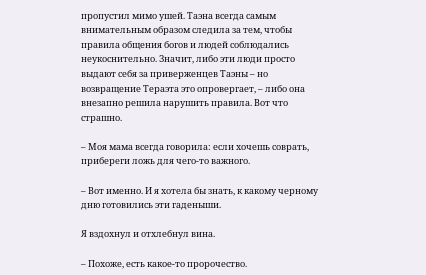пропустил мимо ушей. Таэна всегда самым внимательным образом следила за тем, чтобы правила общения богов и людей соблюдались неукоснительно. Значит, либо эти люди просто выдают себя за приверженцев Таэны – но возвращение Тераэта это опровергает, – либо она внезапно решила нарушить правила. Вот что страшно.

– Моя мама всегда говорила: если хочешь соврать, прибереги ложь для чего-то важного.

– Вот именно. И я хотела бы знать, к какому черному дню готовились эти гаденыши.

Я вздохнул и отхлебнул вина.

– Похоже, есть какое-то пророчество.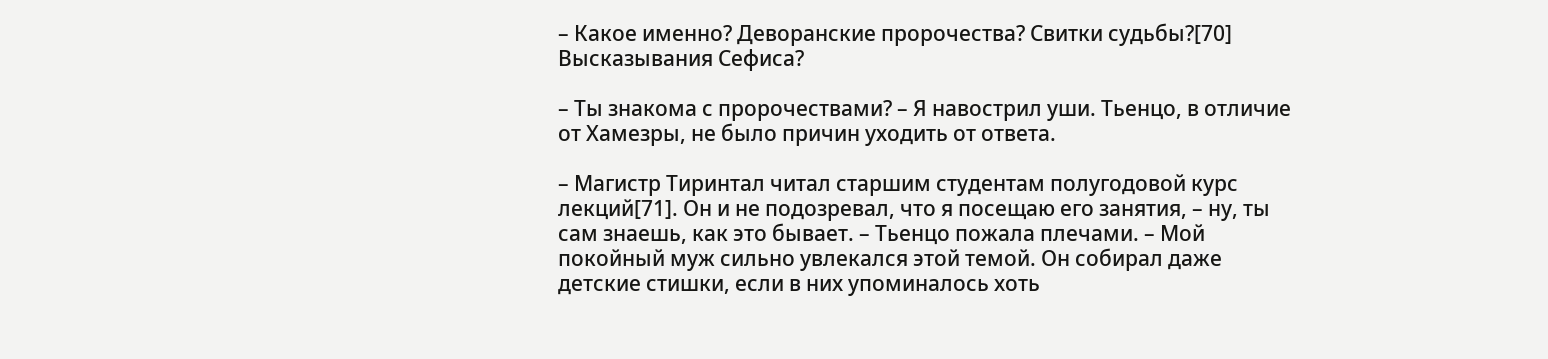– Какое именно? Деворанские пророчества? Свитки судьбы?[70] Высказывания Сефиса?

– Ты знакома с пророчествами? – Я навострил уши. Тьенцо, в отличие от Хамезры, не было причин уходить от ответа.

– Магистр Тиринтал читал старшим студентам полугодовой курс лекций[71]. Он и не подозревал, что я посещаю его занятия, – ну, ты сам знаешь, как это бывает. – Тьенцо пожала плечами. – Мой покойный муж сильно увлекался этой темой. Он собирал даже детские стишки, если в них упоминалось хоть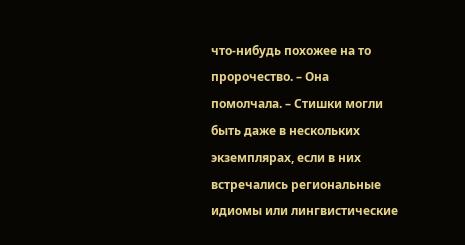что-нибудь похожее на то пророчество. – Она помолчала. – Стишки могли быть даже в нескольких экземплярах, если в них встречались региональные идиомы или лингвистические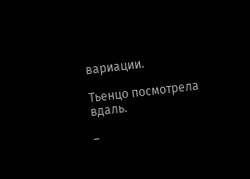вариации.

Тьенцо посмотрела вдаль.

–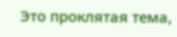Это проклятая тема,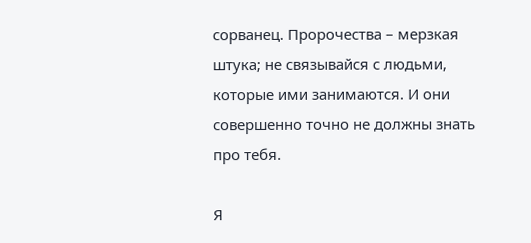сорванец. Пророчества – мерзкая штука; не связывайся с людьми, которые ими занимаются. И они совершенно точно не должны знать про тебя.

Я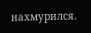нахмурился.